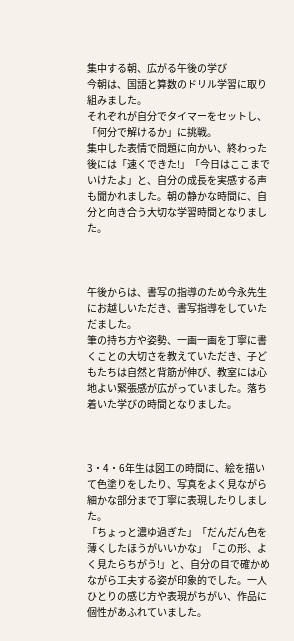集中する朝、広がる午後の学び
今朝は、国語と算数のドリル学習に取り組みました。
それぞれが自分でタイマーをセットし、「何分で解けるか」に挑戦。
集中した表情で問題に向かい、終わった後には「速くできた!」「今日はここまでいけたよ」と、自分の成長を実感する声も聞かれました。朝の静かな時間に、自分と向き合う大切な学習時間となりました。



午後からは、書写の指導のため今永先生にお越しいただき、書写指導をしていただました。
筆の持ち方や姿勢、一画一画を丁寧に書くことの大切さを教えていただき、子どもたちは自然と背筋が伸び、教室には心地よい緊張感が広がっていました。落ち着いた学びの時間となりました。



3・4・6年生は図工の時間に、絵を描いて色塗りをしたり、写真をよく見ながら細かな部分まで丁寧に表現したりしました。
「ちょっと濃ゆ過ぎた」「だんだん色を薄くしたほうがいいかな」「この形、よく見たらちがう!」と、自分の目で確かめながら工夫する姿が印象的でした。一人ひとりの感じ方や表現がちがい、作品に個性があふれていました。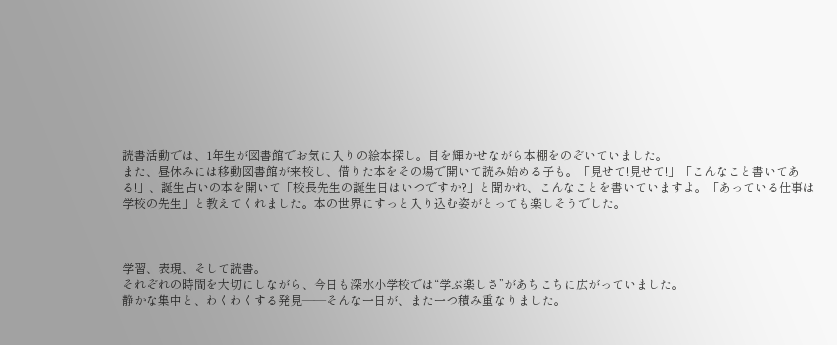読書活動では、1年生が図書館でお気に入りの絵本探し。目を輝かせながら本棚をのぞいていました。
また、昼休みには移動図書館が来校し、借りた本をその場で開いて読み始める子も。「見せて!見せて!」「こんなこと書いてある!」、誕生占いの本を開いて「校長先生の誕生日はいつですか?」と聞かれ、こんなことを書いていますよ。「あっている仕事は学校の先生」と教えてくれました。本の世界にすっと入り込む姿がとっても楽しそうでした。



学習、表現、そして読書。
それぞれの時間を大切にしながら、今日も深水小学校では“学ぶ楽しさ”があちこちに広がっていました。
静かな集中と、わくわくする発見――そんな一日が、また一つ積み重なりました。